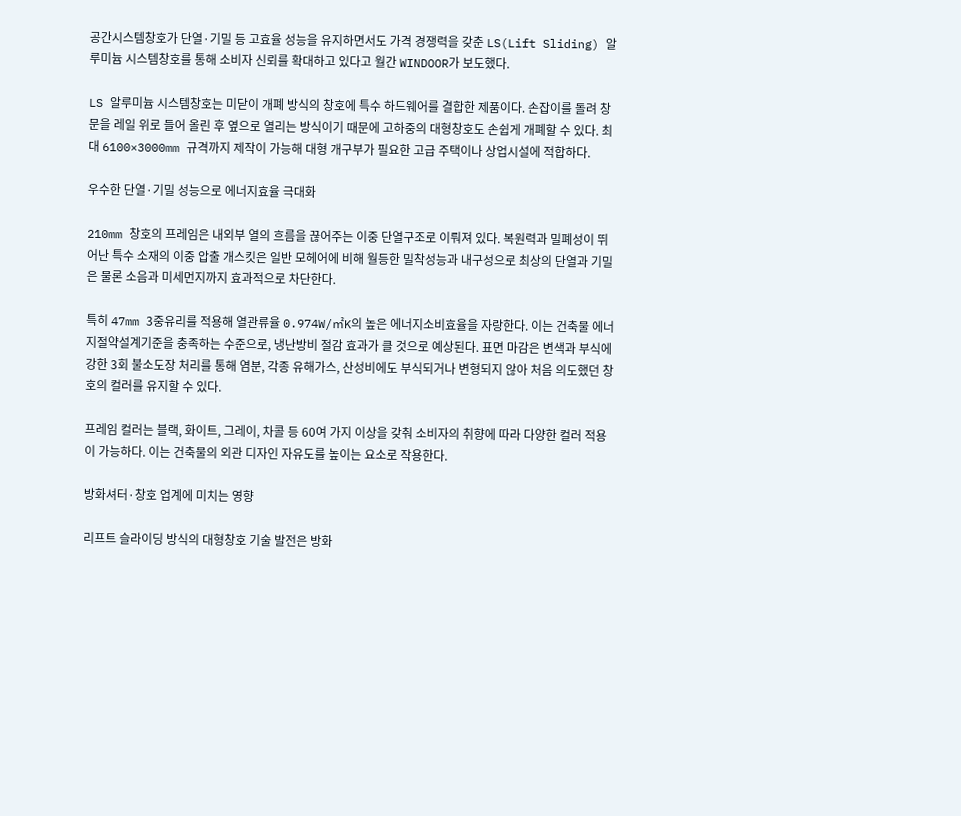공간시스템창호가 단열·기밀 등 고효율 성능을 유지하면서도 가격 경쟁력을 갖춘 LS(Lift Sliding) 알루미늄 시스템창호를 통해 소비자 신뢰를 확대하고 있다고 월간 WINDOOR가 보도했다.

LS 알루미늄 시스템창호는 미닫이 개폐 방식의 창호에 특수 하드웨어를 결합한 제품이다. 손잡이를 돌려 창문을 레일 위로 들어 올린 후 옆으로 열리는 방식이기 때문에 고하중의 대형창호도 손쉽게 개폐할 수 있다. 최대 6100×3000mm 규격까지 제작이 가능해 대형 개구부가 필요한 고급 주택이나 상업시설에 적합하다.

우수한 단열·기밀 성능으로 에너지효율 극대화

210mm 창호의 프레임은 내외부 열의 흐름을 끊어주는 이중 단열구조로 이뤄져 있다. 복원력과 밀폐성이 뛰어난 특수 소재의 이중 압출 개스킷은 일반 모헤어에 비해 월등한 밀착성능과 내구성으로 최상의 단열과 기밀은 물론 소음과 미세먼지까지 효과적으로 차단한다.

특히 47mm 3중유리를 적용해 열관류율 0.974W/㎡K의 높은 에너지소비효율을 자랑한다. 이는 건축물 에너지절약설계기준을 충족하는 수준으로, 냉난방비 절감 효과가 클 것으로 예상된다. 표면 마감은 변색과 부식에 강한 3회 불소도장 처리를 통해 염분, 각종 유해가스, 산성비에도 부식되거나 변형되지 않아 처음 의도했던 창호의 컬러를 유지할 수 있다.

프레임 컬러는 블랙, 화이트, 그레이, 차콜 등 60여 가지 이상을 갖춰 소비자의 취향에 따라 다양한 컬러 적용이 가능하다. 이는 건축물의 외관 디자인 자유도를 높이는 요소로 작용한다.

방화셔터·창호 업계에 미치는 영향

리프트 슬라이딩 방식의 대형창호 기술 발전은 방화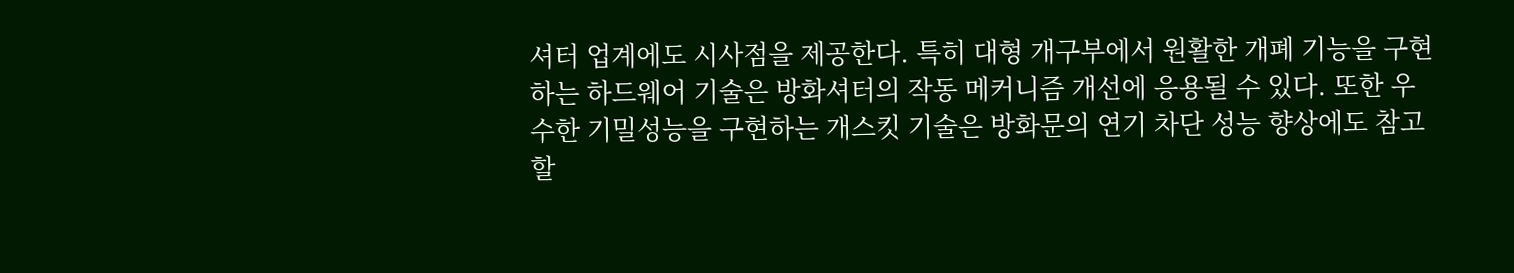셔터 업계에도 시사점을 제공한다. 특히 대형 개구부에서 원활한 개폐 기능을 구현하는 하드웨어 기술은 방화셔터의 작동 메커니즘 개선에 응용될 수 있다. 또한 우수한 기밀성능을 구현하는 개스킷 기술은 방화문의 연기 차단 성능 향상에도 참고할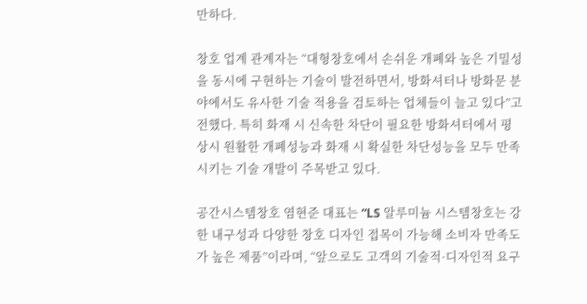만하다.

창호 업계 관계자는 “대형창호에서 손쉬운 개폐와 높은 기밀성을 동시에 구현하는 기술이 발전하면서, 방화셔터나 방화문 분야에서도 유사한 기술 적용을 검토하는 업체들이 늘고 있다”고 전했다. 특히 화재 시 신속한 차단이 필요한 방화셔터에서 평상시 원활한 개폐성능과 화재 시 확실한 차단성능을 모두 만족시키는 기술 개발이 주목받고 있다.

공간시스템창호 염현준 대표는 “LS 알루미늄 시스템창호는 강한 내구성과 다양한 창호 디자인 접목이 가능해 소비자 만족도가 높은 제품”이라며, “앞으로도 고객의 기술적·디자인적 요구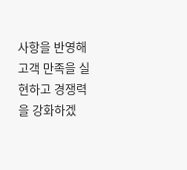사항을 반영해 고객 만족을 실현하고 경쟁력을 강화하겠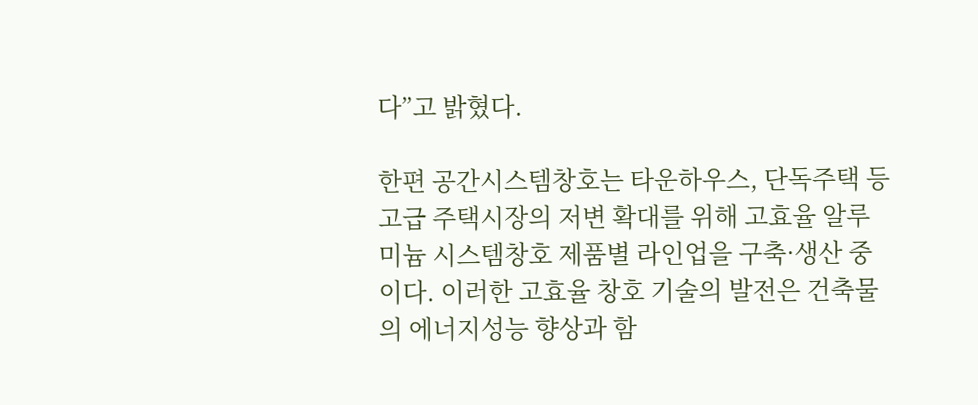다”고 밝혔다.

한편 공간시스템창호는 타운하우스, 단독주택 등 고급 주택시장의 저변 확대를 위해 고효율 알루미늄 시스템창호 제품별 라인업을 구축·생산 중이다. 이러한 고효율 창호 기술의 발전은 건축물의 에너지성능 향상과 함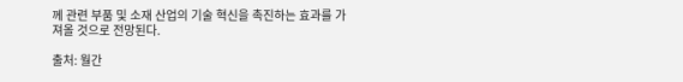께 관련 부품 및 소재 산업의 기술 혁신을 촉진하는 효과를 가져올 것으로 전망된다.

출처: 월간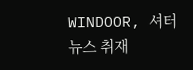WINDOOR, 셔터뉴스 취재